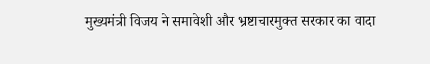मुख्यमंत्री विजय ने समावेशी और भ्रष्टाचारमुक्त सरकार का वादा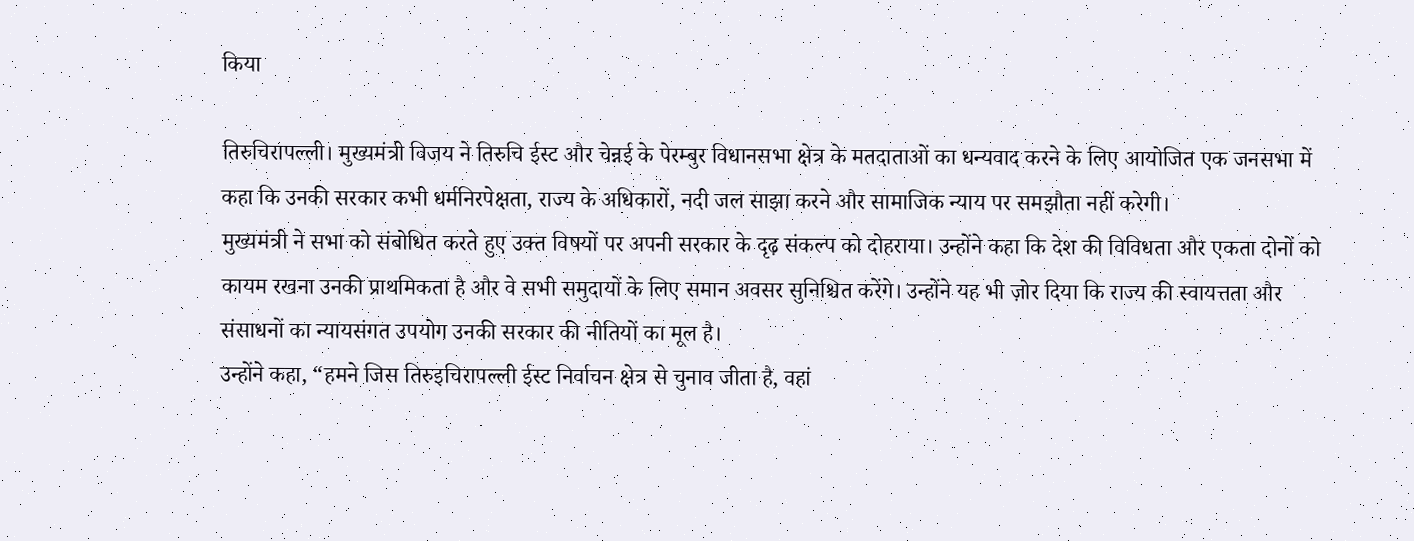किया

तिरुचिरापल्ली। मुख्यमंत्री विजय ने तिरुचि ईस्ट और चेन्नई के पेरम्बुर विधानसभा क्षेत्र के मतदाताओं का धन्यवाद करने के लिए आयोजित एक जनसभा में कहा कि उनकी सरकार कभी धर्मनिरपेक्षता, राज्य के अधिकारों, नदी जल साझा करने और सामाजिक न्याय पर समझौता नहीं करेगी।
मुख्यमंत्री ने सभा को संबोधित करते हुए उक्त विषयों पर अपनी सरकार के दृढ़ संकल्प को दोहराया। उन्होंने कहा कि देश की विविधता और एकता दोनों को कायम रखना उनकी प्राथमिकता है और वे सभी समुदायों के लिए समान अवसर सुनिश्चित करेंगे। उन्होंने यह भी ज़ोर दिया कि राज्य की स्वायत्तता और संसाधनों का न्यायसंगत उपयोग उनकी सरकार की नीतियों का मूल है।
उन्होंने कहा, “हमने जिस तिरुइचिरापल्ली ईस्ट निर्वाचन क्षेत्र से चुनाव जीता है, वहां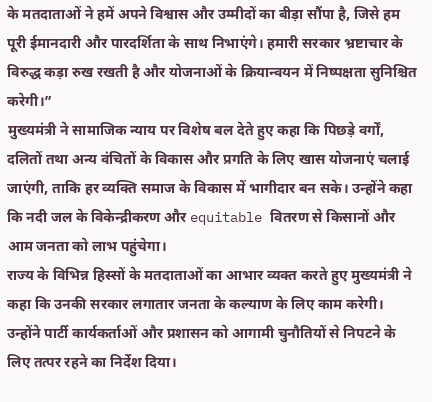के मतदाताओं ने हमें अपने विश्वास और उम्मीदों का बीड़ा सौंपा है, जिसे हम पूरी ईमानदारी और पारदर्शिता के साथ निभाएंगे। हमारी सरकार भ्रष्टाचार के विरुद्ध कड़ा रुख रखती है और योजनाओं के क्रियान्वयन में निष्पक्षता सुनिश्चित करेगी।”
मुख्यमंत्री ने सामाजिक न्याय पर विशेष बल देते हुए कहा कि पिछड़े वर्गों, दलितों तथा अन्य वंचितों के विकास और प्रगति के लिए खास योजनाएं चलाई जाएंगी, ताकि हर व्यक्ति समाज के विकास में भागीदार बन सके। उन्होंने कहा कि नदी जल के विकेन्द्रीकरण और equitable वितरण से किसानों और आम जनता को लाभ पहुंचेगा।
राज्य के विभिन्न हिस्सों के मतदाताओं का आभार व्यक्त करते हुए मुख्यमंत्री ने कहा कि उनकी सरकार लगातार जनता के कल्याण के लिए काम करेगी। उन्होंने पार्टी कार्यकर्ताओं और प्रशासन को आगामी चुनौतियों से निपटने के लिए तत्पर रहने का निर्देश दिया।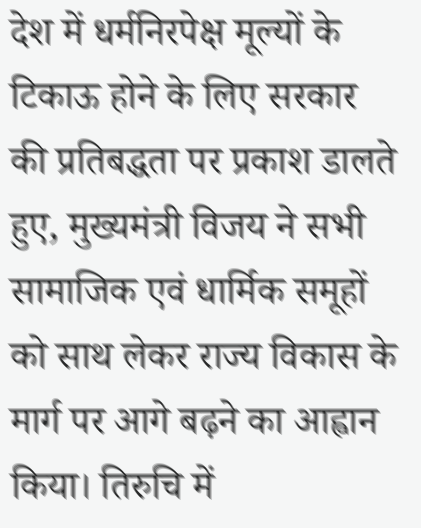देश में धर्मनिरपेक्ष मूल्यों के टिकाऊ होने के लिए सरकार की प्रतिबद्धता पर प्रकाश डालते हुए, मुख्यमंत्री विजय ने सभी सामाजिक एवं धार्मिक समूहों को साथ लेकर राज्य विकास के मार्ग पर आगे बढ़ने का आह्वान किया। तिरुचि में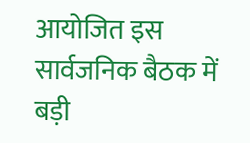आयोजित इस सार्वजनिक बैठक में बड़ी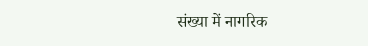संख्या में नागरिक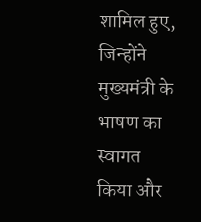शामिल हुए, जिन्होंने मुख्यमंत्री के भाषण का स्वागत किया और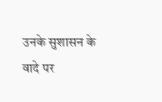उनके सुशासन के वादे पर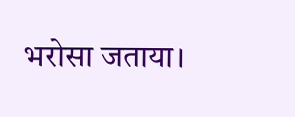भरोसा जताया।